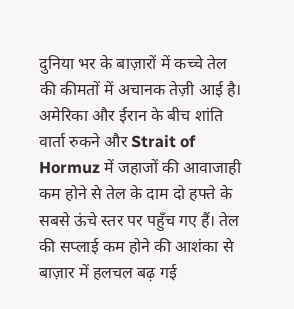दुनिया भर के बाज़ारों में कच्चे तेल की कीमतों में अचानक तेज़ी आई है। अमेरिका और ईरान के बीच शांति वार्ता रुकने और Strait of Hormuz में जहाजों की आवाजाही कम होने से तेल के दाम दो हफ्ते के सबसे ऊंचे स्तर पर पहुँच गए हैं। तेल की सप्लाई कम होने की आशंका से बाज़ार में हलचल बढ़ गई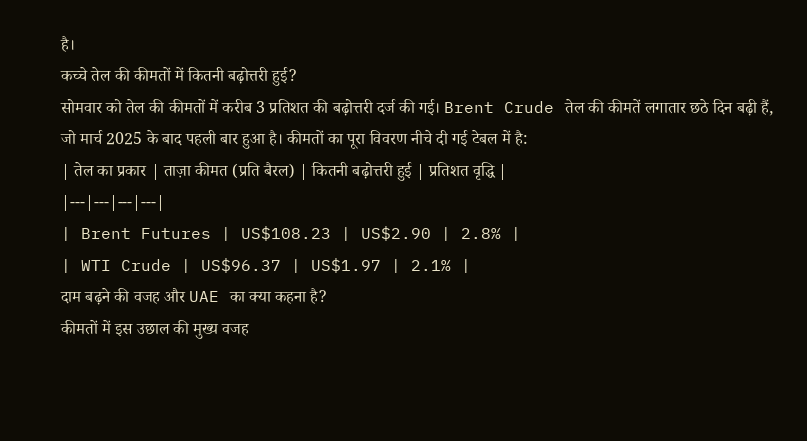है।
कच्चे तेल की कीमतों में कितनी बढ़ोत्तरी हुई?
सोमवार को तेल की कीमतों में करीब 3 प्रतिशत की बढ़ोत्तरी दर्ज की गई। Brent Crude तेल की कीमतें लगातार छठे दिन बढ़ी हैं, जो मार्च 2025 के बाद पहली बार हुआ है। कीमतों का पूरा विवरण नीचे दी गई टेबल में है:
| तेल का प्रकार | ताज़ा कीमत (प्रति बैरल) | कितनी बढ़ोत्तरी हुई | प्रतिशत वृद्धि |
|---|---|---|---|
| Brent Futures | US$108.23 | US$2.90 | 2.8% |
| WTI Crude | US$96.37 | US$1.97 | 2.1% |
दाम बढ़ने की वजह और UAE का क्या कहना है?
कीमतों में इस उछाल की मुख्य वजह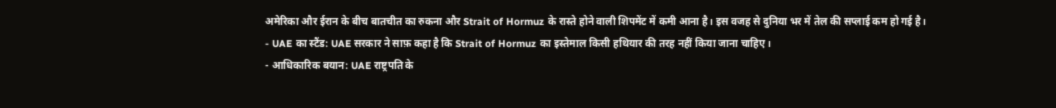अमेरिका और ईरान के बीच बातचीत का रुकना और Strait of Hormuz के रास्ते होने वाली शिपमेंट में कमी आना है। इस वजह से दुनिया भर में तेल की सप्लाई कम हो गई है।
- UAE का स्टैंड: UAE सरकार ने साफ़ कहा है कि Strait of Hormuz का इस्तेमाल किसी हथियार की तरह नहीं किया जाना चाहिए।
- आधिकारिक बयान: UAE राष्ट्रपति के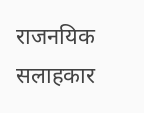राजनयिक सलाहकार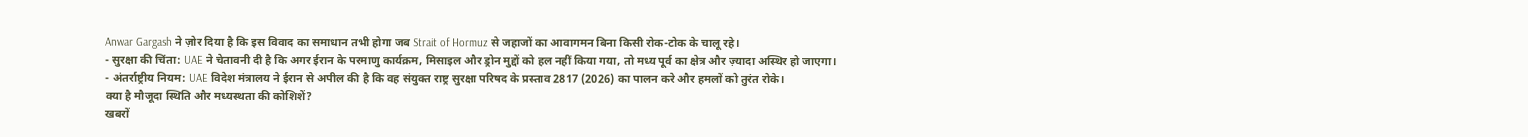Anwar Gargash ने ज़ोर दिया है कि इस विवाद का समाधान तभी होगा जब Strait of Hormuz से जहाजों का आवागमन बिना किसी रोक-टोक के चालू रहे।
- सुरक्षा की चिंता: UAE ने चेतावनी दी है कि अगर ईरान के परमाणु कार्यक्रम, मिसाइल और ड्रोन मुद्दों को हल नहीं किया गया, तो मध्य पूर्व का क्षेत्र और ज़्यादा अस्थिर हो जाएगा।
- अंतर्राष्ट्रीय नियम: UAE विदेश मंत्रालय ने ईरान से अपील की है कि वह संयुक्त राष्ट्र सुरक्षा परिषद के प्रस्ताव 2817 (2026) का पालन करे और हमलों को तुरंत रोके।
क्या है मौजूदा स्थिति और मध्यस्थता की कोशिशें?
खबरों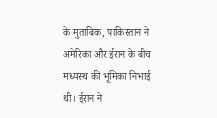के मुताबिक, पाकिस्तान ने अमेरिका और ईरान के बीच मध्यस्थ की भूमिका निभाई थी। ईरान ने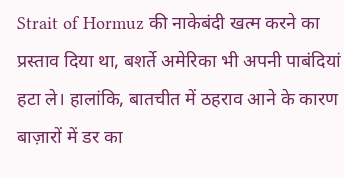Strait of Hormuz की नाकेबंदी खत्म करने का प्रस्ताव दिया था, बशर्ते अमेरिका भी अपनी पाबंदियां हटा ले। हालांकि, बातचीत में ठहराव आने के कारण बाज़ारों में डर का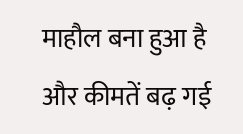माहौल बना हुआ है और कीमतें बढ़ गई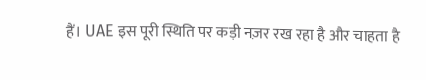हैं। UAE इस पूरी स्थिति पर कड़ी नज़र रख रहा है और चाहता है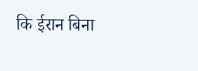कि ईरान बिना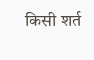किसी शर्त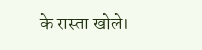के रास्ता खोले।